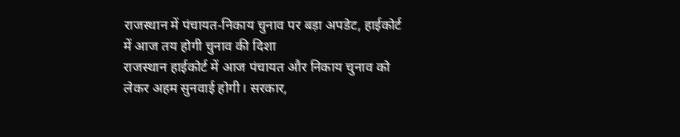राजस्थान में पंचायत-निकाय चुनाव पर बड़ा अपडेट, हाईकोर्ट में आज तय होगी चुनाव की दिशा
राजस्थान हाईकोर्ट में आज पंचायत और निकाय चुनाव को लेकर अहम सुनवाई होगी। सरकार,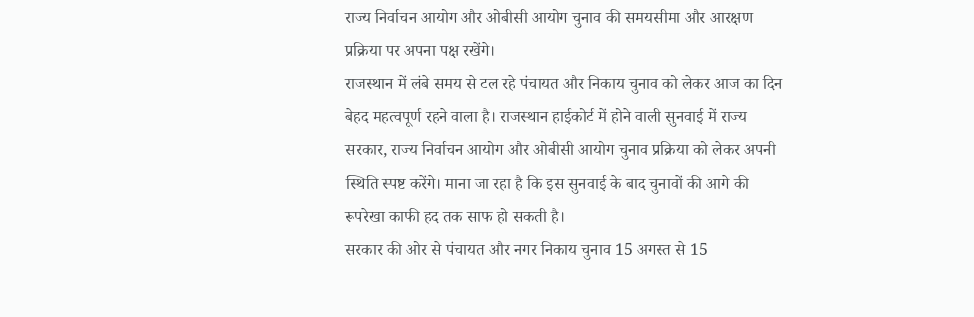राज्य निर्वाचन आयोग और ओबीसी आयोग चुनाव की समयसीमा और आरक्षण प्रक्रिया पर अपना पक्ष रखेंगे।
राजस्थान में लंबे समय से टल रहे पंचायत और निकाय चुनाव को लेकर आज का दिन बेहद महत्वपूर्ण रहने वाला है। राजस्थान हाईकोर्ट में होने वाली सुनवाई में राज्य सरकार, राज्य निर्वाचन आयोग और ओबीसी आयोग चुनाव प्रक्रिया को लेकर अपनी स्थिति स्पष्ट करेंगे। माना जा रहा है कि इस सुनवाई के बाद चुनावों की आगे की रूपरेखा काफी हद तक साफ हो सकती है।
सरकार की ओर से पंचायत और नगर निकाय चुनाव 15 अगस्त से 15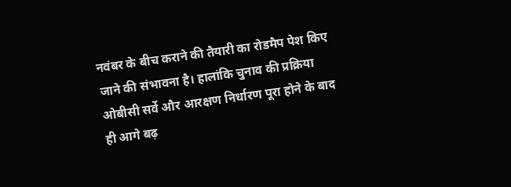नवंबर के बीच कराने की तैयारी का रोडमैप पेश किए जाने की संभावना है। हालांकि चुनाव की प्रक्रिया ओबीसी सर्वे और आरक्षण निर्धारण पूरा होने के बाद ही आगे बढ़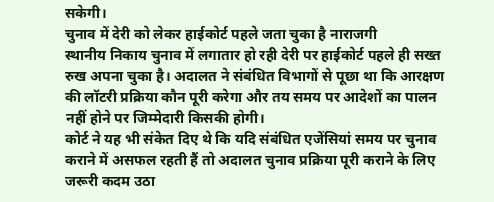सकेगी।
चुनाव में देरी को लेकर हाईकोर्ट पहले जता चुका है नाराजगी
स्थानीय निकाय चुनाव में लगातार हो रही देरी पर हाईकोर्ट पहले ही सख्त रुख अपना चुका है। अदालत ने संबंधित विभागों से पूछा था कि आरक्षण की लॉटरी प्रक्रिया कौन पूरी करेगा और तय समय पर आदेशों का पालन नहीं होने पर जिम्मेदारी किसकी होगी।
कोर्ट ने यह भी संकेत दिए थे कि यदि संबंधित एजेंसियां समय पर चुनाव कराने में असफल रहती हैं तो अदालत चुनाव प्रक्रिया पूरी कराने के लिए जरूरी कदम उठा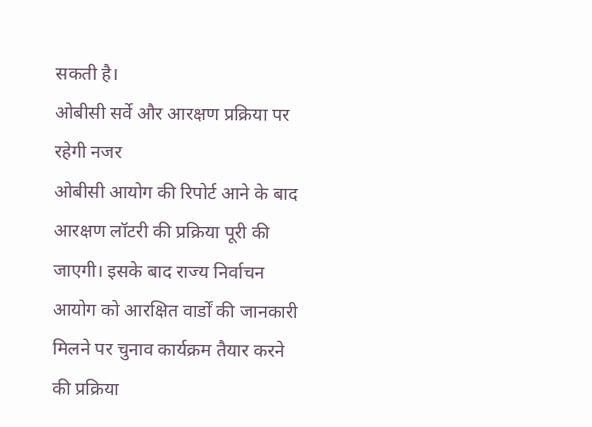सकती है।
ओबीसी सर्वे और आरक्षण प्रक्रिया पर रहेगी नजर
ओबीसी आयोग की रिपोर्ट आने के बाद आरक्षण लॉटरी की प्रक्रिया पूरी की जाएगी। इसके बाद राज्य निर्वाचन आयोग को आरक्षित वार्डों की जानकारी मिलने पर चुनाव कार्यक्रम तैयार करने की प्रक्रिया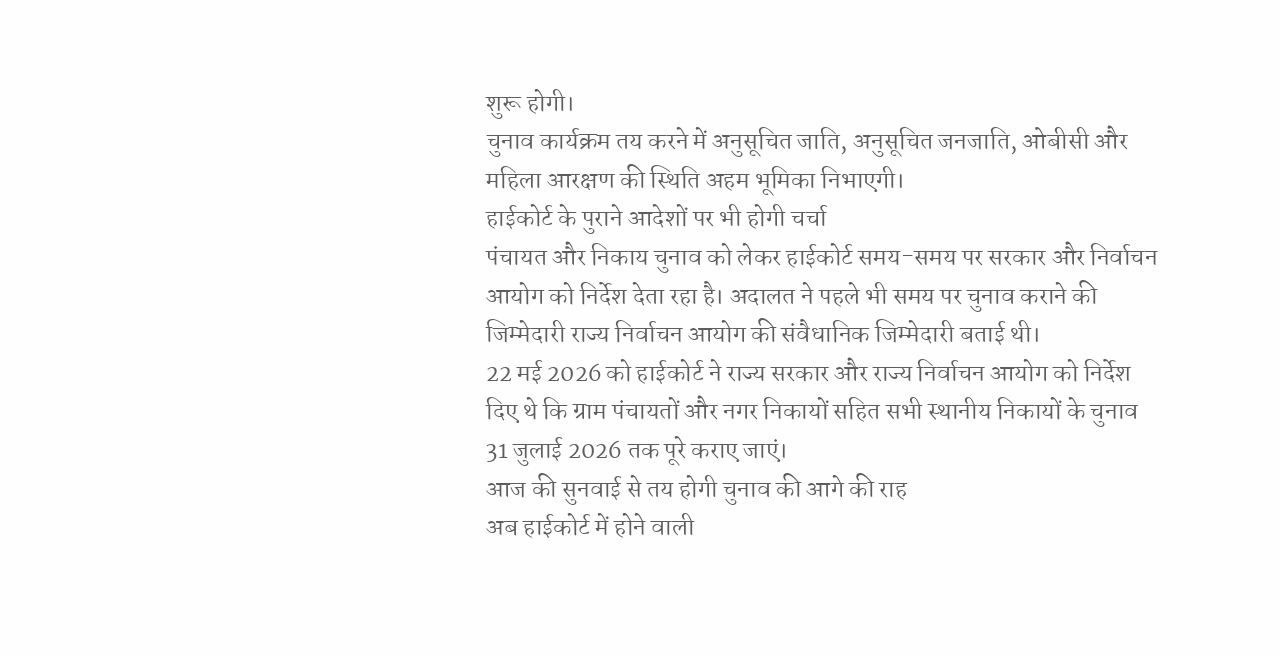शुरू होगी।
चुनाव कार्यक्रम तय करने में अनुसूचित जाति, अनुसूचित जनजाति, ओबीसी और महिला आरक्षण की स्थिति अहम भूमिका निभाएगी।
हाईकोर्ट के पुराने आदेशों पर भी होगी चर्चा
पंचायत और निकाय चुनाव को लेकर हाईकोर्ट समय-समय पर सरकार और निर्वाचन आयोग को निर्देश देता रहा है। अदालत ने पहले भी समय पर चुनाव कराने की जिम्मेदारी राज्य निर्वाचन आयोग की संवैधानिक जिम्मेदारी बताई थी।
22 मई 2026 को हाईकोर्ट ने राज्य सरकार और राज्य निर्वाचन आयोग को निर्देश दिए थे कि ग्राम पंचायतों और नगर निकायों सहित सभी स्थानीय निकायों के चुनाव 31 जुलाई 2026 तक पूरे कराए जाएं।
आज की सुनवाई से तय होगी चुनाव की आगे की राह
अब हाईकोर्ट में होने वाली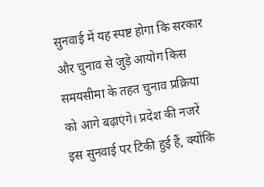सुनवाई में यह स्पष्ट होगा कि सरकार और चुनाव से जुड़े आयोग किस समयसीमा के तहत चुनाव प्रक्रिया को आगे बढ़ाएंगे। प्रदेश की नजरें इस सुनवाई पर टिकी हुई हैं, क्योंकि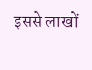इससे लाखों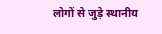लोगों से जुड़े स्थानीय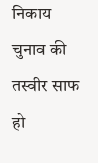निकाय चुनाव की तस्वीर साफ हो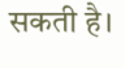सकती है।